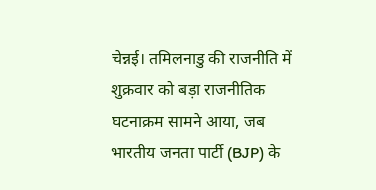चेन्नई। तमिलनाडु की राजनीति में शुक्रवार को बड़ा राजनीतिक घटनाक्रम सामने आया, जब भारतीय जनता पार्टी (BJP) के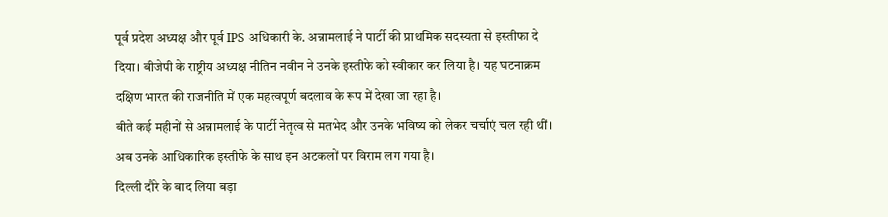पूर्व प्रदेश अध्यक्ष और पूर्व IPS अधिकारी के. अन्नामलाई ने पार्टी की प्राथमिक सदस्यता से इस्तीफा दे दिया। बीजेपी के राष्ट्रीय अध्यक्ष नीतिन नवीन ने उनके इस्तीफे को स्वीकार कर लिया है। यह घटनाक्रम दक्षिण भारत की राजनीति में एक महत्वपूर्ण बदलाव के रूप में देखा जा रहा है।
बीते कई महीनों से अन्नामलाई के पार्टी नेतृत्व से मतभेद और उनके भविष्य को लेकर चर्चाएं चल रही थीं। अब उनके आधिकारिक इस्तीफे के साथ इन अटकलों पर विराम लग गया है।
दिल्ली दौरे के बाद लिया बड़ा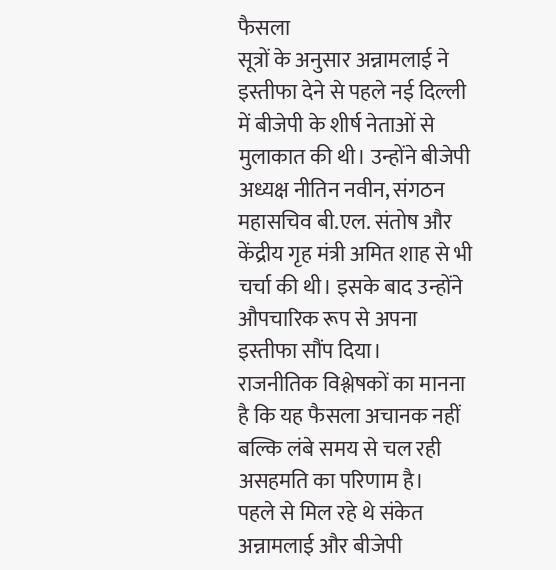फैसला
सूत्रों के अनुसार अन्नामलाई ने इस्तीफा देने से पहले नई दिल्ली में बीजेपी के शीर्ष नेताओं से मुलाकात की थी। उन्होंने बीजेपी अध्यक्ष नीतिन नवीन, संगठन महासचिव बी.एल. संतोष और केंद्रीय गृह मंत्री अमित शाह से भी चर्चा की थी। इसके बाद उन्होंने औपचारिक रूप से अपना इस्तीफा सौंप दिया।
राजनीतिक विश्लेषकों का मानना है कि यह फैसला अचानक नहीं बल्कि लंबे समय से चल रही असहमति का परिणाम है।
पहले से मिल रहे थे संकेत
अन्नामलाई और बीजेपी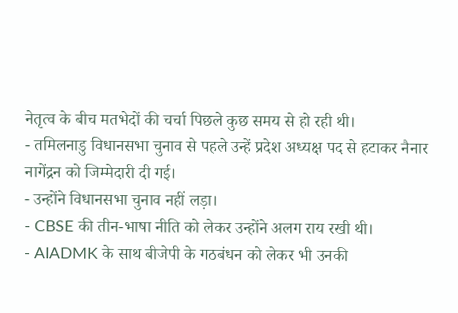नेतृत्व के बीच मतभेदों की चर्चा पिछले कुछ समय से हो रही थी।
- तमिलनाडु विधानसभा चुनाव से पहले उन्हें प्रदेश अध्यक्ष पद से हटाकर नैनार नागेंद्रन को जिम्मेदारी दी गई।
- उन्होंने विधानसभा चुनाव नहीं लड़ा।
- CBSE की तीन-भाषा नीति को लेकर उन्होंने अलग राय रखी थी।
- AIADMK के साथ बीजेपी के गठबंधन को लेकर भी उनकी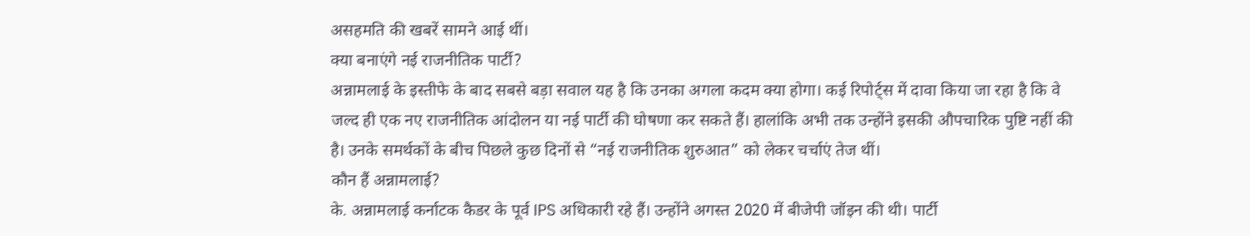असहमति की खबरें सामने आई थीं।
क्या बनाएंगे नई राजनीतिक पार्टी?
अन्नामलाई के इस्तीफे के बाद सबसे बड़ा सवाल यह है कि उनका अगला कदम क्या होगा। कई रिपोर्ट्स में दावा किया जा रहा है कि वे जल्द ही एक नए राजनीतिक आंदोलन या नई पार्टी की घोषणा कर सकते हैं। हालांकि अभी तक उन्होंने इसकी औपचारिक पुष्टि नहीं की है। उनके समर्थकों के बीच पिछले कुछ दिनों से “नई राजनीतिक शुरुआत” को लेकर चर्चाएं तेज थीं।
कौन हैं अन्नामलाई?
के. अन्नामलाई कर्नाटक कैडर के पूर्व IPS अधिकारी रहे हैं। उन्होंने अगस्त 2020 में बीजेपी जॉइन की थी। पार्टी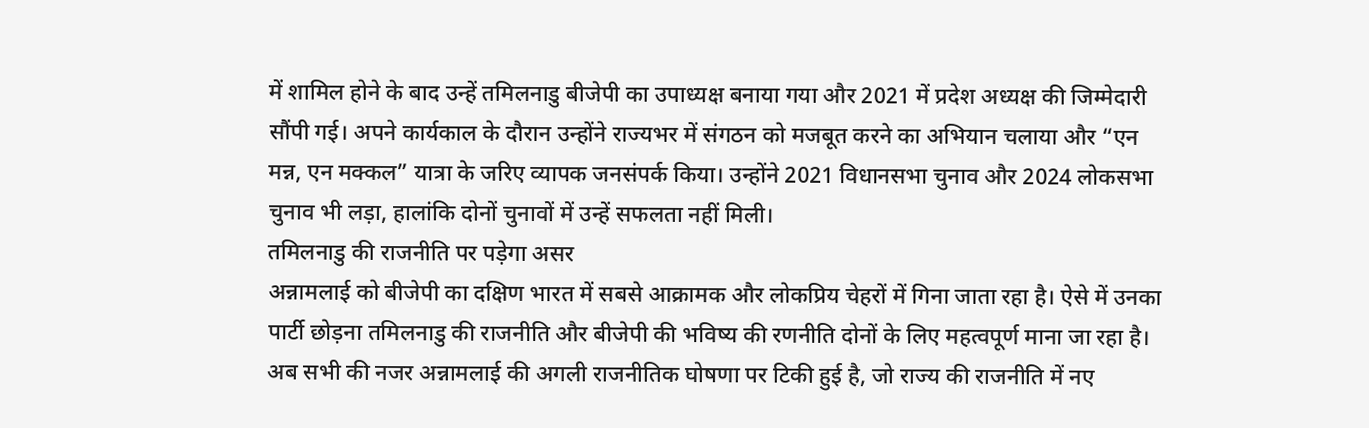में शामिल होने के बाद उन्हें तमिलनाडु बीजेपी का उपाध्यक्ष बनाया गया और 2021 में प्रदेश अध्यक्ष की जिम्मेदारी सौंपी गई। अपने कार्यकाल के दौरान उन्होंने राज्यभर में संगठन को मजबूत करने का अभियान चलाया और “एन मन्न, एन मक्कल” यात्रा के जरिए व्यापक जनसंपर्क किया। उन्होंने 2021 विधानसभा चुनाव और 2024 लोकसभा चुनाव भी लड़ा, हालांकि दोनों चुनावों में उन्हें सफलता नहीं मिली।
तमिलनाडु की राजनीति पर पड़ेगा असर
अन्नामलाई को बीजेपी का दक्षिण भारत में सबसे आक्रामक और लोकप्रिय चेहरों में गिना जाता रहा है। ऐसे में उनका पार्टी छोड़ना तमिलनाडु की राजनीति और बीजेपी की भविष्य की रणनीति दोनों के लिए महत्वपूर्ण माना जा रहा है। अब सभी की नजर अन्नामलाई की अगली राजनीतिक घोषणा पर टिकी हुई है, जो राज्य की राजनीति में नए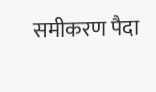समीकरण पैदा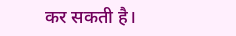कर सकती है।